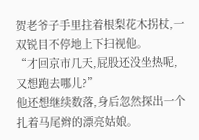贺老爷子手里拄着根梨花木拐杖,一双锐目不停地上下扫视他。
“才回京市几天,屁股还没坐热呢,又想跑去哪儿?”
他还想继续数落,身后忽然探出一个扎着马尾辫的漂亮姑娘。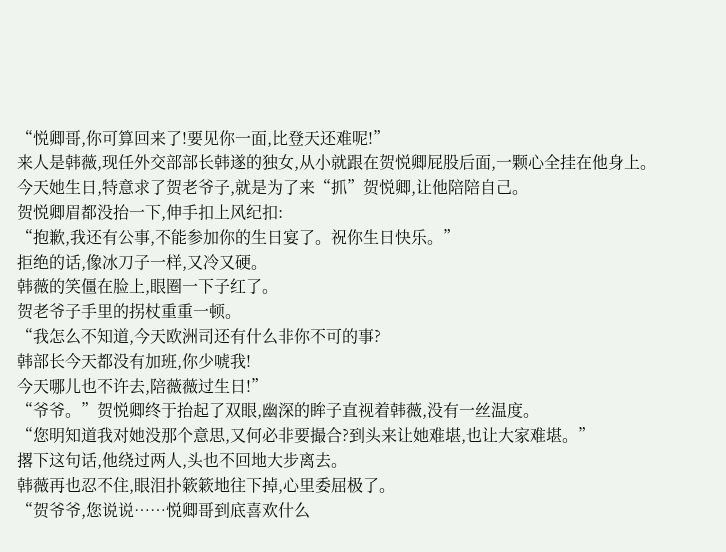“悦卿哥,你可算回来了!要见你一面,比登天还难呢!”
来人是韩薇,现任外交部部长韩遂的独女,从小就跟在贺悦卿屁股后面,一颗心全挂在他身上。
今天她生日,特意求了贺老爷子,就是为了来“抓”贺悦卿,让他陪陪自己。
贺悦卿眉都没抬一下,伸手扣上风纪扣:
“抱歉,我还有公事,不能参加你的生日宴了。祝你生日快乐。”
拒绝的话,像冰刀子一样,又冷又硬。
韩薇的笑僵在脸上,眼圈一下子红了。
贺老爷子手里的拐杖重重一顿。
“我怎么不知道,今天欧洲司还有什么非你不可的事?
韩部长今天都没有加班,你少唬我!
今天哪儿也不许去,陪薇薇过生日!”
“爷爷。”贺悦卿终于抬起了双眼,幽深的眸子直视着韩薇,没有一丝温度。
“您明知道我对她没那个意思,又何必非要撮合?到头来让她难堪,也让大家难堪。”
撂下这句话,他绕过两人,头也不回地大步离去。
韩薇再也忍不住,眼泪扑簌簌地往下掉,心里委屈极了。
“贺爷爷,您说说……悦卿哥到底喜欢什么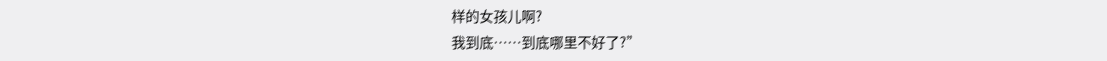样的女孩儿啊?
我到底……到底哪里不好了?”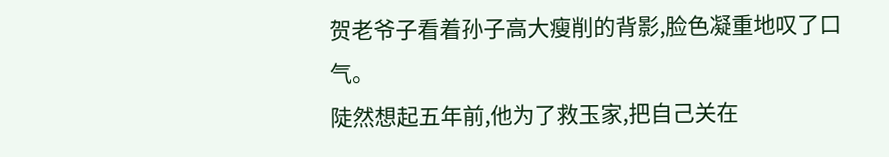贺老爷子看着孙子高大瘦削的背影,脸色凝重地叹了口气。
陡然想起五年前,他为了救玉家,把自己关在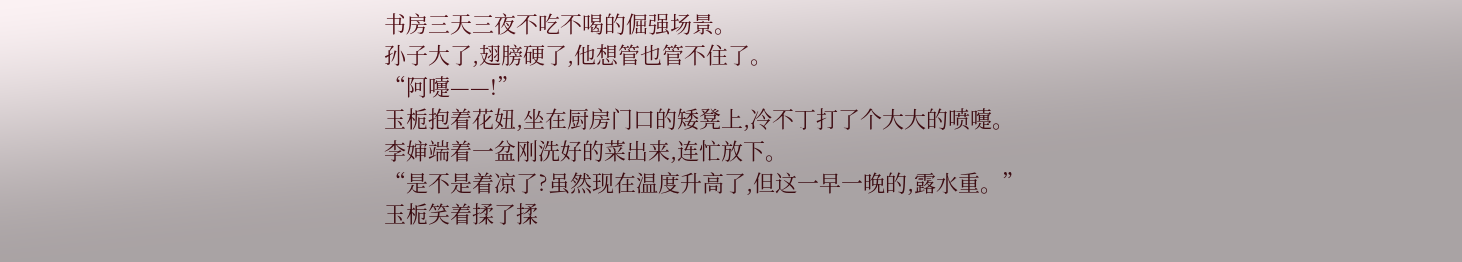书房三天三夜不吃不喝的倔强场景。
孙子大了,翅膀硬了,他想管也管不住了。
“阿嚏——!”
玉栀抱着花妞,坐在厨房门口的矮凳上,冷不丁打了个大大的喷嚏。
李婶端着一盆刚洗好的菜出来,连忙放下。
“是不是着凉了?虽然现在温度升高了,但这一早一晚的,露水重。”
玉栀笑着揉了揉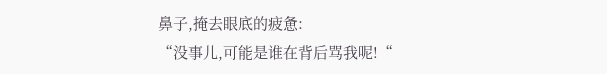鼻子,掩去眼底的疲惫:
“没事儿,可能是谁在背后骂我呢!“